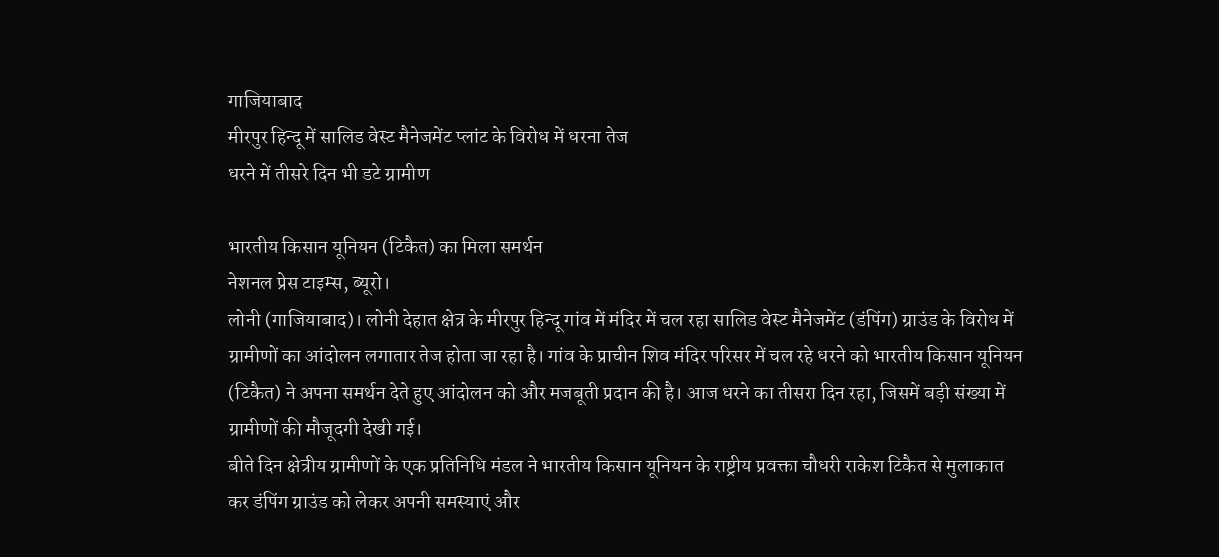गाजियाबाद
मीरपुर हिन्दू में सालिड वेस्ट मैनेजमेंट प्लांट के विरोध में धरना तेज
धरने में तीसरे दिन भी डटे ग्रामीण

भारतीय किसान यूनियन (टिकैत) का मिला समर्थन
नेशनल प्रेस टाइम्स, ब्यूरो।
लोनी (गाजियाबाद)। लोनी देहात क्षेत्र के मीरपुर हिन्दू गांव में मंदिर में चल रहा सालिड वेस्ट मैनेजमेंट (डंपिंग) ग्राउंड के विरोध में ग्रामीणों का आंदोलन लगातार तेज होता जा रहा है। गांव के प्राचीन शिव मंदिर परिसर में चल रहे धरने को भारतीय किसान यूनियन (टिकैत) ने अपना समर्थन देते हुए आंदोलन को और मजबूती प्रदान की है। आज धरने का तीसरा दिन रहा, जिसमें बड़ी संख्या में ग्रामीणों की मौजूदगी देखी गई।
बीते दिन क्षेत्रीय ग्रामीणों के एक प्रतिनिधि मंडल ने भारतीय किसान यूनियन के राष्ट्रीय प्रवक्ता चौधरी राकेश टिकैत से मुलाकात कर डंपिंग ग्राउंड को लेकर अपनी समस्याएं और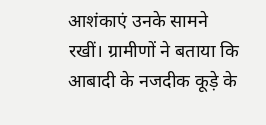आशंकाएं उनके सामने रखीं। ग्रामीणों ने बताया कि आबादी के नजदीक कूड़े के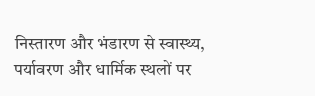निस्तारण और भंडारण से स्वास्थ्य, पर्यावरण और धार्मिक स्थलों पर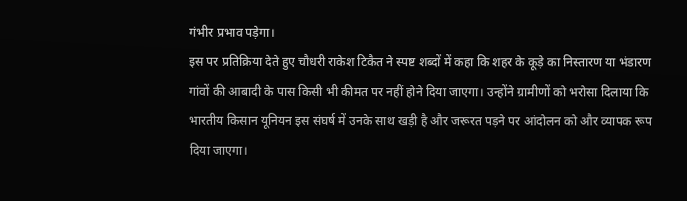गंभीर प्रभाव पड़ेगा।
इस पर प्रतिक्रिया देते हुए चौधरी राकेश टिकैत ने स्पष्ट शब्दों में कहा कि शहर के कूड़े का निस्तारण या भंडारण गांवों की आबादी के पास किसी भी कीमत पर नहीं होने दिया जाएगा। उन्होंने ग्रामीणों को भरोसा दिलाया कि भारतीय किसान यूनियन इस संघर्ष में उनके साथ खड़ी है और जरूरत पड़ने पर आंदोलन को और व्यापक रूप दिया जाएगा।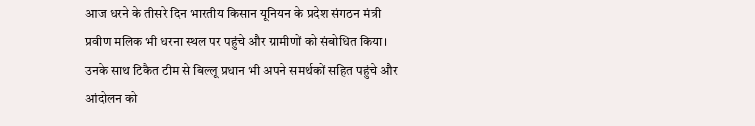आज धरने के तीसरे दिन भारतीय किसान यूनियन के प्रदेश संगठन मंत्री प्रवीण मलिक भी धरना स्थल पर पहुंचे और ग्रामीणों को संबोधित किया। उनके साथ टिकैत टीम से बिल्लू प्रधान भी अपने समर्थकों सहित पहुंचे और आंदोलन को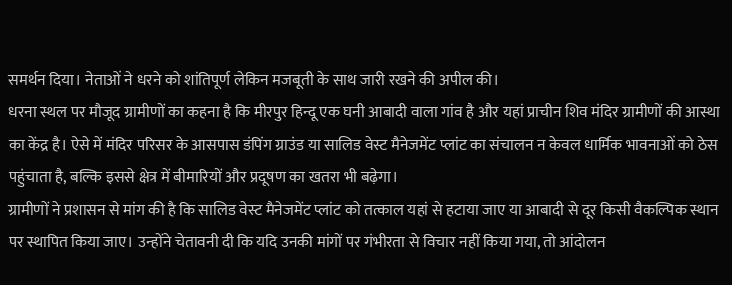समर्थन दिया। नेताओं ने धरने को शांतिपूर्ण लेकिन मजबूती के साथ जारी रखने की अपील की।
धरना स्थल पर मौजूद ग्रामीणों का कहना है कि मीरपुर हिन्दू एक घनी आबादी वाला गांव है और यहां प्राचीन शिव मंदिर ग्रामीणों की आस्था का केंद्र है। ऐसे में मंदिर परिसर के आसपास डंपिंग ग्राउंड या सालिड वेस्ट मैनेजमेंट प्लांट का संचालन न केवल धार्मिक भावनाओं को ठेस पहुंचाता है, बल्कि इससे क्षेत्र में बीमारियों और प्रदूषण का खतरा भी बढ़ेगा।
ग्रामीणों ने प्रशासन से मांग की है कि सालिड वेस्ट मैनेजमेंट प्लांट को तत्काल यहां से हटाया जाए या आबादी से दूर किसी वैकल्पिक स्थान पर स्थापित किया जाए। उन्होंने चेतावनी दी कि यदि उनकी मांगों पर गंभीरता से विचार नहीं किया गया, तो आंदोलन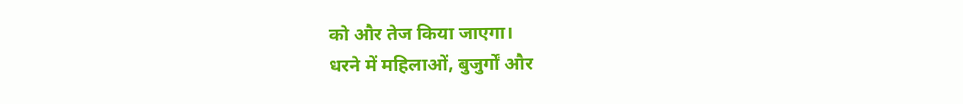को और तेज किया जाएगा।
धरने में महिलाओं, बुजुर्गों और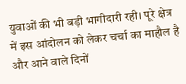युवाओं की भी बड़ी भागीदारी रही। पूरे क्षेत्र में इस आंदोलन को लेकर चर्चा का माहौल है और आने वाले दिनों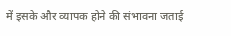में इसके और व्यापक होने की संभावना जताई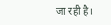जा रही है।